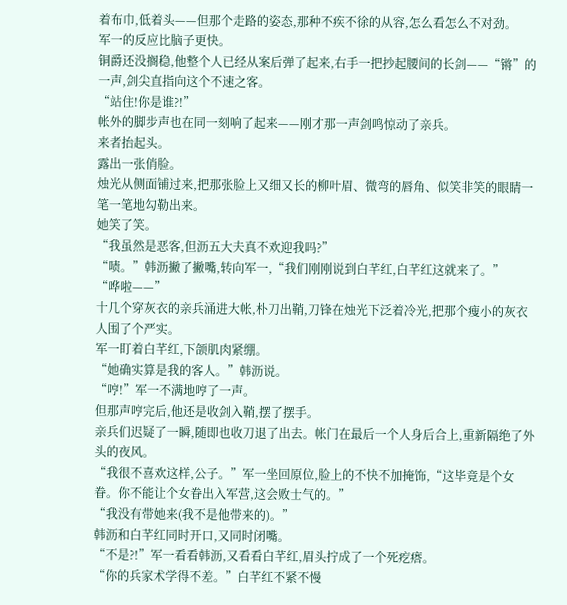着布巾,低着头——但那个走路的姿态,那种不疾不徐的从容,怎么看怎么不对劲。
军一的反应比脑子更快。
铜爵还没搁稳,他整个人已经从案后弹了起来,右手一把抄起腰间的长剑——“锵”的一声,剑尖直指向这个不速之客。
“站住!你是谁?!”
帐外的脚步声也在同一刻响了起来——刚才那一声剑鸣惊动了亲兵。
来者抬起头。
露出一张俏脸。
烛光从侧面铺过来,把那张脸上又细又长的柳叶眉、微弯的唇角、似笑非笑的眼睛一笔一笔地勾勒出来。
她笑了笑。
“我虽然是恶客,但沥五大夫真不欢迎我吗?”
“啧。”韩沥撇了撇嘴,转向军一,“我们刚刚说到白芊红,白芊红这就来了。”
“哗啦——”
十几个穿灰衣的亲兵涌进大帐,朴刀出鞘,刀锋在烛光下泛着冷光,把那个瘦小的灰衣人围了个严实。
军一盯着白芊红,下颌肌肉紧绷。
“她确实算是我的客人。”韩沥说。
“哼!”军一不满地哼了一声。
但那声哼完后,他还是收剑入鞘,摆了摆手。
亲兵们迟疑了一瞬,随即也收刀退了出去。帐门在最后一个人身后合上,重新隔绝了外头的夜风。
“我很不喜欢这样,公子。”军一坐回原位,脸上的不快不加掩饰,“这毕竟是个女眷。你不能让个女眷出入军营,这会败士气的。”
“我没有带她来(我不是他带来的)。”
韩沥和白芊红同时开口,又同时闭嘴。
“不是?!”军一看看韩沥,又看看白芊红,眉头拧成了一个死疙瘩。
“你的兵家术学得不差。”白芊红不紧不慢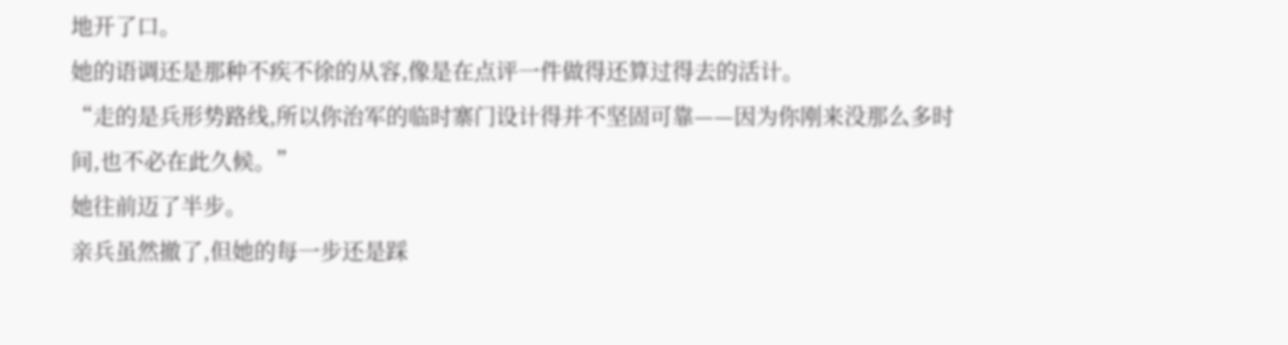地开了口。
她的语调还是那种不疾不徐的从容,像是在点评一件做得还算过得去的活计。
“走的是兵形势路线,所以你治军的临时寨门设计得并不坚固可靠——因为你刚来没那么多时间,也不必在此久候。”
她往前迈了半步。
亲兵虽然撤了,但她的每一步还是踩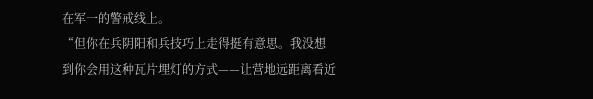在军一的警戒线上。
“但你在兵阴阳和兵技巧上走得挺有意思。我没想到你会用这种瓦片埋灯的方式——让营地远距离看近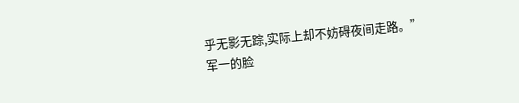乎无影无踪,实际上却不妨碍夜间走路。”
军一的脸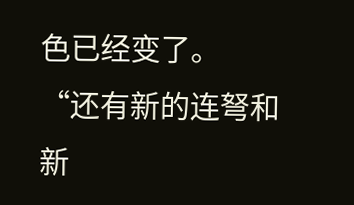色已经变了。
“还有新的连弩和新